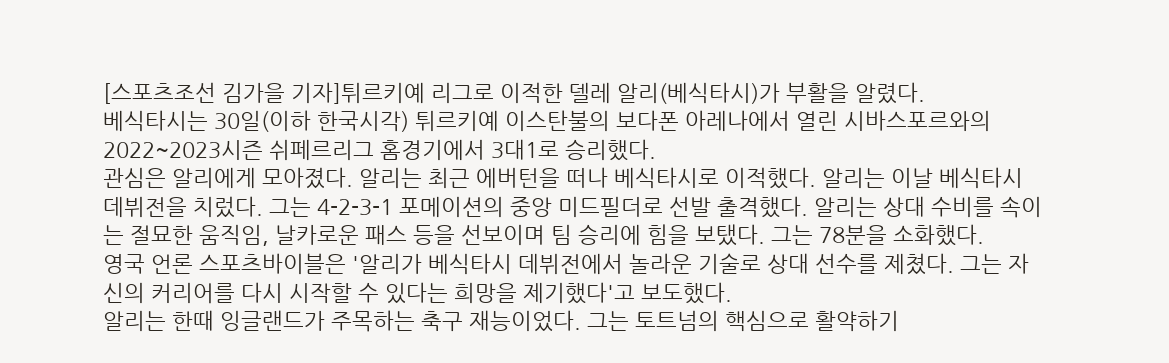[스포츠조선 김가을 기자]튀르키예 리그로 이적한 델레 알리(베식타시)가 부활을 알렸다.
베식타시는 30일(이하 한국시각) 튀르키예 이스탄불의 보다폰 아레나에서 열린 시바스포르와의 2022~2023시즌 쉬페르리그 홈경기에서 3대1로 승리했다.
관심은 알리에게 모아졌다. 알리는 최근 에버턴을 떠나 베식타시로 이적했다. 알리는 이날 베식타시 데뷔전을 치렀다. 그는 4-2-3-1 포메이션의 중앙 미드필더로 선발 출격했다. 알리는 상대 수비를 속이는 절묘한 움직임, 날카로운 패스 등을 선보이며 팀 승리에 힘을 보탰다. 그는 78분을 소화했다.
영국 언론 스포츠바이블은 '알리가 베식타시 데뷔전에서 놀라운 기술로 상대 선수를 제쳤다. 그는 자신의 커리어를 다시 시작할 수 있다는 희망을 제기했다'고 보도했다.
알리는 한때 잉글랜드가 주목하는 축구 재능이었다. 그는 토트넘의 핵심으로 활약하기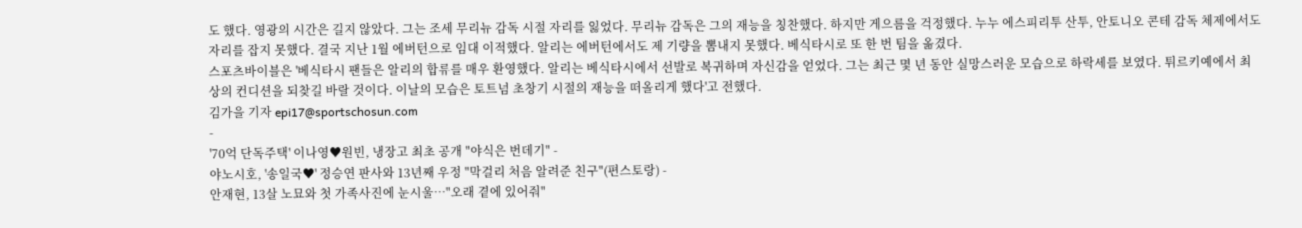도 했다. 영광의 시간은 길지 않았다. 그는 조세 무리뉴 감독 시절 자리를 잃었다. 무리뉴 감독은 그의 재능을 칭찬했다. 하지만 게으름을 걱정했다. 누누 에스피리투 산투, 안토니오 콘테 감독 체제에서도 자리를 잡지 못했다. 결국 지난 1월 에버턴으로 임대 이적했다. 알리는 에버턴에서도 제 기량을 뽐내지 못했다. 베식타시로 또 한 번 팀을 옮겼다.
스포츠바이블은 '베식타시 팬들은 알리의 합류를 매우 환영했다. 알리는 베식타시에서 선발로 복귀하며 자신감을 얻었다. 그는 최근 몇 년 동안 실망스러운 모습으로 하락세를 보였다. 튀르키예에서 최상의 컨디션을 되찾길 바랄 것이다. 이날의 모습은 토트넘 초창기 시절의 재능을 떠올리게 했다'고 전했다.
김가을 기자 epi17@sportschosun.com
-
'70억 단독주택' 이나영♥원빈, 냉장고 최초 공개 "야식은 번데기" -
야노시호, '송일국♥' 정승연 판사와 13년째 우정 "막걸리 처음 알려준 친구"(편스토랑) -
안재현, 13살 노묘와 첫 가족사진에 눈시울…"오래 곁에 있어줘"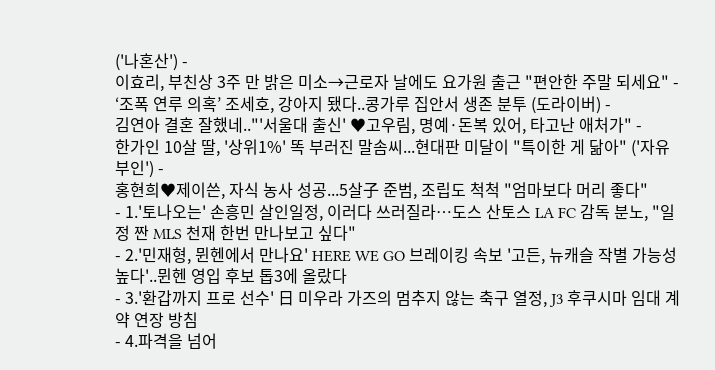('나혼산') -
이효리, 부친상 3주 만 밝은 미소→근로자 날에도 요가원 출근 "편안한 주말 되세요" -
‘조폭 연루 의혹’ 조세호, 강아지 됐다..콩가루 집안서 생존 분투 (도라이버) -
김연아 결혼 잘했네.."'서울대 출신' ♥고우림, 명예·돈복 있어, 타고난 애처가" -
한가인 10살 딸, '상위1%' 똑 부러진 말솜씨...현대판 미달이 "특이한 게 닮아" ('자유부인') -
홍현희♥제이쓴, 자식 농사 성공...5살子 준범, 조립도 척척 "엄마보다 머리 좋다"
- 1.'토나오는' 손흥민 살인일정, 이러다 쓰러질라…도스 산토스 LA FC 감독 분노, "일정 짠 MLS 천재 한번 만나보고 싶다"
- 2.'민재형, 뮌헨에서 만나요' HERE WE GO 브레이킹 속보 '고든, 뉴캐슬 작별 가능성 높다'..뮌헨 영입 후보 톱3에 올랐다
- 3.'환갑까지 프로 선수' 日 미우라 가즈의 멈추지 않는 축구 열정, J3 후쿠시마 임대 계약 연장 방침
- 4.파격을 넘어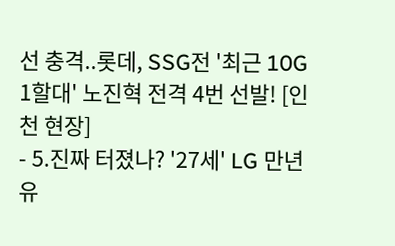선 충격..롯데, SSG전 '최근 10G 1할대' 노진혁 전격 4번 선발! [인천 현장]
- 5.진짜 터졌나? '27세' LG 만년 유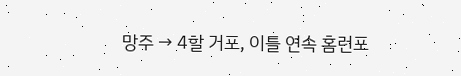망주 → 4할 거포, 이틀 연속 홈런포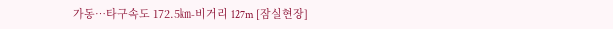가동…타구속도 172.5㎞-비거리 127m [잠실현장]